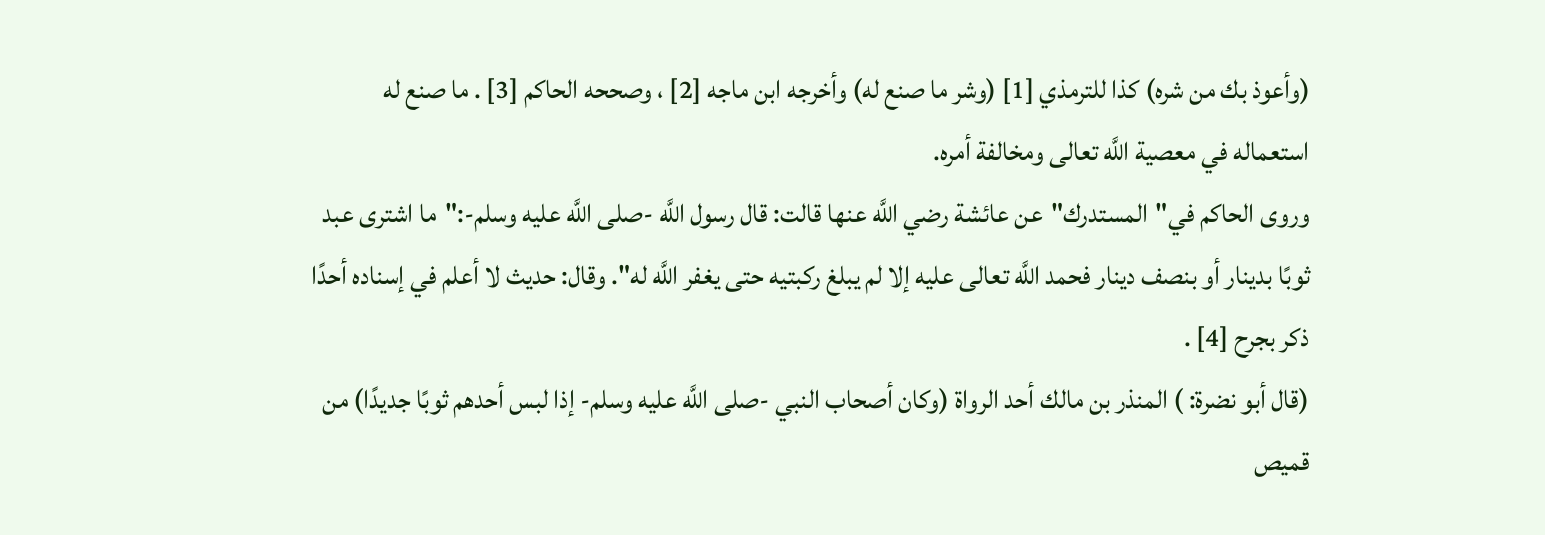(وأعوذ بك من شره) كذا للترمذي [1] (وشر ما صنع له) وأخرجه ابن ماجه [2] ، وصححه الحاكم [3] . ما صنع له استعماله في معصية اللَّه تعالى ومخالفة أمره.
وروى الحاكم في"المستدرك"عن عائشة رضي اللَّه عنها قالت: قال رسول اللَّه -صلى اللَّه عليه وسلم-:"ما اشترى عبد ثوبًا بدينار أو بنصف دينار فحمد اللَّه تعالى عليه إلا لم يبلغ ركبتيه حتى يغفر اللَّه له". وقال: حديث لا أعلم في إسناده أحدًا ذكر بجرح [4] .
(قال أبو نضرة: ) المنذر بن مالك أحد الرواة (وكان أصحاب النبي -صلى اللَّه عليه وسلم- إذا لبس أحدهم ثوبًا جديدًا) من قميص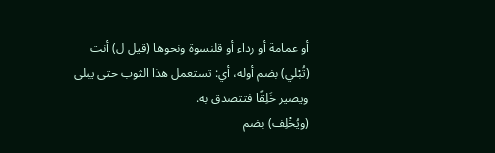أو عمامة أو رداء أو قلنسوة ونحوها (قيل ل) أنت (تُبْلي) بضم أوله، أي: تستعمل هذا الثوب حتى يبلى ويصير خَلِقًا فتتصدق به.
(ويُخْلِف) بضم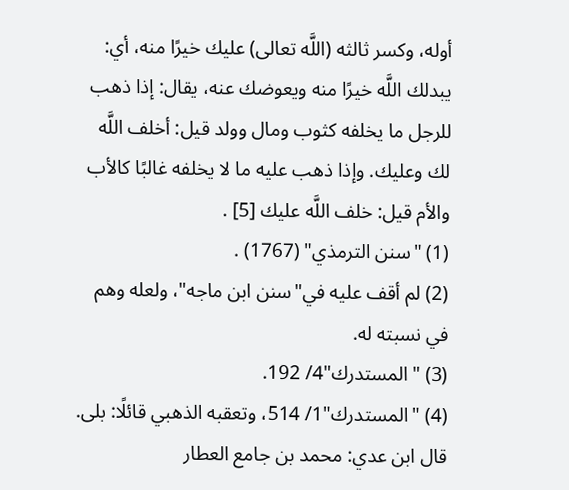أوله، وكسر ثالثه (اللَّه تعالى) عليك خيرًا منه، أي: يبدلك اللَّه خيرًا منه ويعوضك عنه، يقال: إذا ذهب للرجل ما يخلفه كثوب ومال وولد قيل: أخلف اللَّه لك وعليك. وإذا ذهب عليه ما لا يخلفه غالبًا كالأب والأم قيل: خلف اللَّه عليك [5] .
(1) "سنن الترمذي" (1767) .
(2) لم أقف عليه في"سنن ابن ماجه"، ولعله وهم في نسبته له.
(3) "المستدرك"4/ 192.
(4) "المستدرك"1/ 514، وتعقبه الذهبي قائلًا: بلى. قال ابن عدي: محمد بن جامع العطار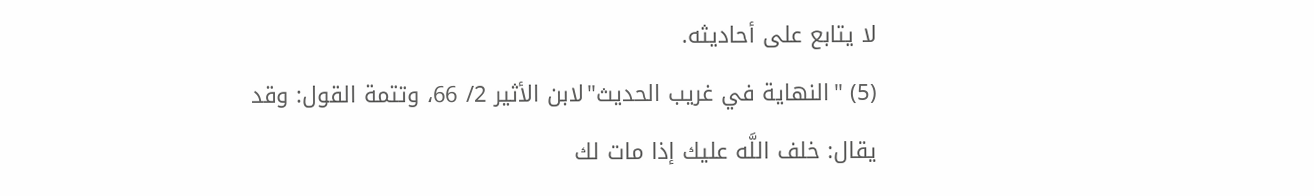لا يتابع على أحاديثه.
(5) "النهاية في غريب الحديث"لابن الأثير 2/ 66، وتتمة القول: وقد يقال: خلف اللَّه عليك إذا مات لك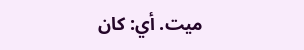ميت. أي: كان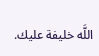اللَّه خليفة عليك.